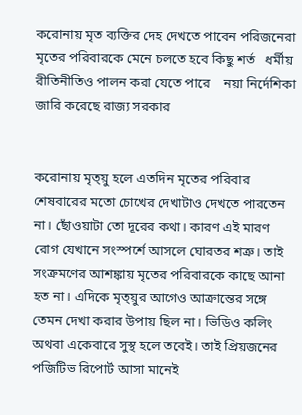করোনায় মৃত ব্যক্তির দেহ দেখতে পাবেন পরিজনেরা    মৃতের পরিবারকে মেনে চলতে হবে কিছু শর্ত   ধর্মীয় রীতিনীতিও পালন করা যেতে পারে    নয়া নির্দেশিকা জারি করেছে রাজ্য সরকার


করোনায় মৃত্য়ু হলে এতদিন মৃতের পরিবার শেষবারের মতো চোখের দেখাটাও দেখতে পারতেন না। ছোঁওয়াটা তো দূরের কথা। কারণ এই মারণ রোগ যেখানে সংস্পর্শে আসলে ঘোরতর শত্রু। তাই সংক্রমণের আশঙ্কায় মৃতের পরিবারকে কাছে আনা হত না। এদিকে মৃত্য়ুর আগেও আক্রান্তের সঙ্গে তেমন দেখা করার উপায় ছিল না। ভিডিও কলিং অথবা একেবারে সুস্থ হলে তবেই। তাই প্রিয়জনের পজিটিভ রিপোর্ট আসা মানেই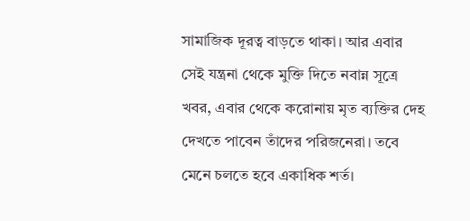সামাজিক দূরত্ব বাড়তে থাকা। আর এবার সেই যন্ত্রনা থেকে মুক্তি দিতে নবান্ন সূত্রে খবর, এবার থেকে করোনায় মৃত ব্যক্তির দেহ দেখতে পাবেন তাঁদের পরিজনেরা। তবে মেনে চলতে হবে একাধিক শর্ত।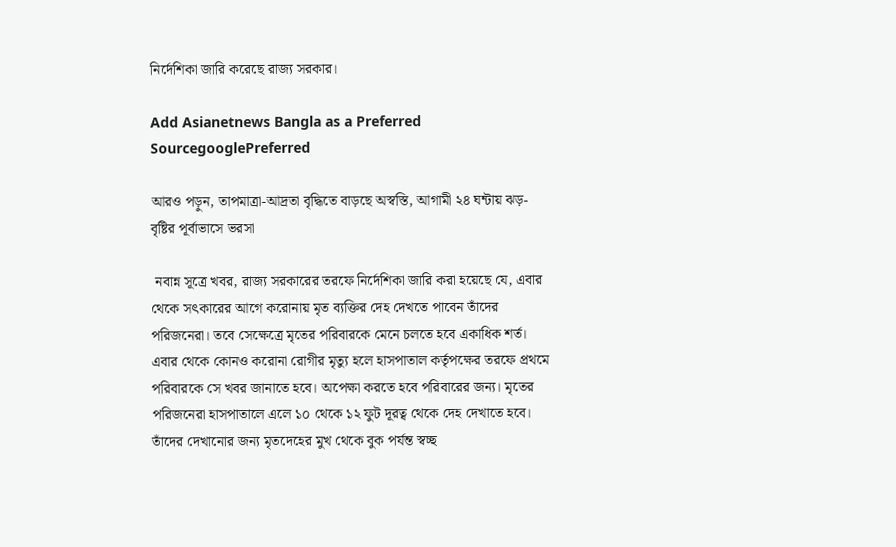নির্দেশিকা জারি করেছে রাজ্য সরকার।

Add Asianetnews Bangla as a Preferred SourcegooglePreferred

আরও পড়ুন, তাপমাত্রা-আদ্রতা বৃদ্ধিতে বাড়ছে অস্বস্তি, আগামী ২৪ ঘন্টায় ঝড়-বৃষ্টির পূর্বাভাসে ভরসা

 নবান্ন সূত্রে খবর, রাজ্য সরকারের তরফে নির্দেশিকা জারি করা হয়েছে যে, এবার থেকে সৎকারের আগে করোনায় মৃত ব্যক্তির দেহ দেখতে পাবেন তাঁদের পরিজনেরা। তবে সেক্ষেত্রে মৃতের পরিবারকে মেনে চলতে হবে একাধিক শর্ত। এবার থেকে কোনও করোনা রোগীর মৃত্যু হলে হাসপাতাল কর্তৃপক্ষের তরফে প্রথমে পরিবারকে সে খবর জানাতে হবে। অপেক্ষা করতে হবে পরিবারের জন্য। মৃতের পরিজনেরা হাসপাতালে এলে ১০ থেকে ১২ ফুট দূরত্ব থেকে দেহ দেখাতে হবে। তাঁদের দেখানোর জন্য মৃতদেহের মুখ থেকে বুক পর্যন্ত স্বচ্ছ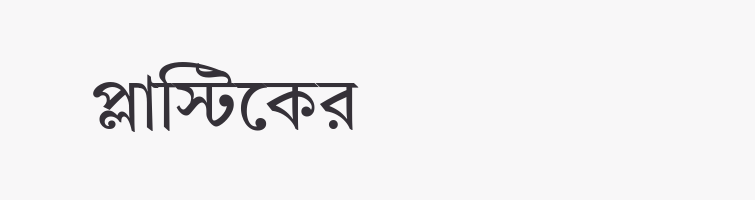প্লাস্টিকের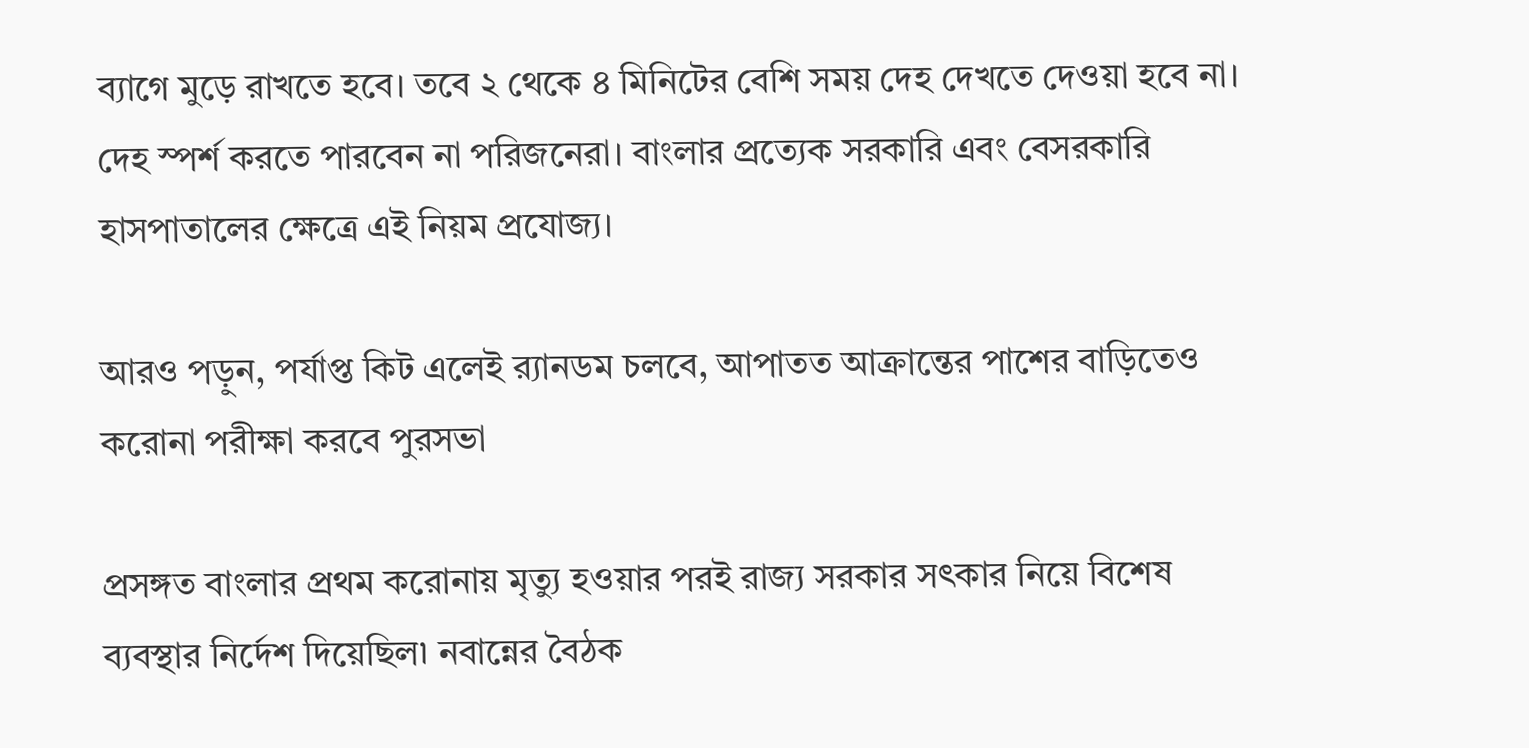ব্যাগে মুড়ে রাখতে হবে। তবে ২ থেকে ৪ মিনিটের বেশি সময় দেহ দেখতে দেওয়া হবে না। দেহ স্পর্শ করতে পারবেন না পরিজনেরা। বাংলার প্রত্যেক সরকারি এবং বেসরকারি হাসপাতালের ক্ষেত্রে এই নিয়ম প্রযোজ্য।

আরও পড়ুন, পর্যাপ্ত কিট এলেই র‍্যানডম চলবে, আপাতত আক্রান্তের পাশের বাড়িতেও করোনা পরীক্ষা করবে পুরসভা

প্রসঙ্গত বাংলার প্রথম করোনায় মৃত্যু হওয়ার পরই রাজ্য সরকার সৎকার নিয়ে বিশেষ ব্যবস্থার নির্দেশ দিয়েছিল৷ নবান্নের বৈঠক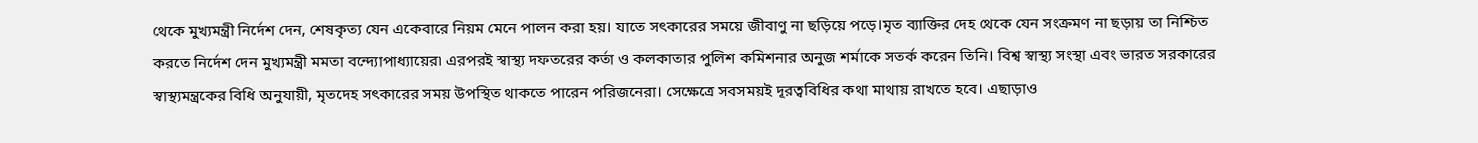থেকে মুখ্যমন্ত্রী নির্দেশ দেন, শেষকৃত্য যেন একেবারে নিয়ম মেনে পালন করা হয়। যাতে সৎকারের সময়ে জীবাণু না ছড়িয়ে পড়ে।মৃত ব্যাক্তির দেহ থেকে যেন সংক্রমণ না ছড়ায় তা নিশ্চিত করতে নির্দেশ দেন মুখ্যমন্ত্রী মমতা বন্দ্যোপাধ্যায়ের৷ এরপরই স্বাস্থ্য দফতরের কর্তা ও কলকাতার পুলিশ কমিশনার অনুজ শর্মাকে সতর্ক করেন তিনি। বিশ্ব স্বাস্থ্য সংস্থা এবং ভারত সরকারের স্বাস্থ্যমন্ত্রকের বিধি অনুযায়ী, মৃতদেহ সৎকারের সময় উপস্থিত থাকতে পারেন পরিজনেরা। সেক্ষেত্রে সবসময়ই দূরত্ববিধির কথা মাথায় রাখতে হবে। এছাড়াও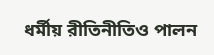ধর্মীয় রীতিনীতিও পালন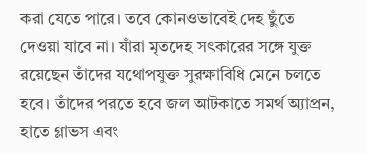করা যেতে পারে। তবে কোনওভাবেই দেহ ছুঁতে দেওয়া যাবে না। যাঁরা মৃতদেহ সৎকারের সঙ্গে যুক্ত রয়েছেন তাঁদের যথোপযুক্ত সুরক্ষাবিধি মেনে চলতে হবে। তাঁদের পরতে হবে জল আটকাতে সমর্থ অ্যাপ্রন, হাতে গ্লাভস এবং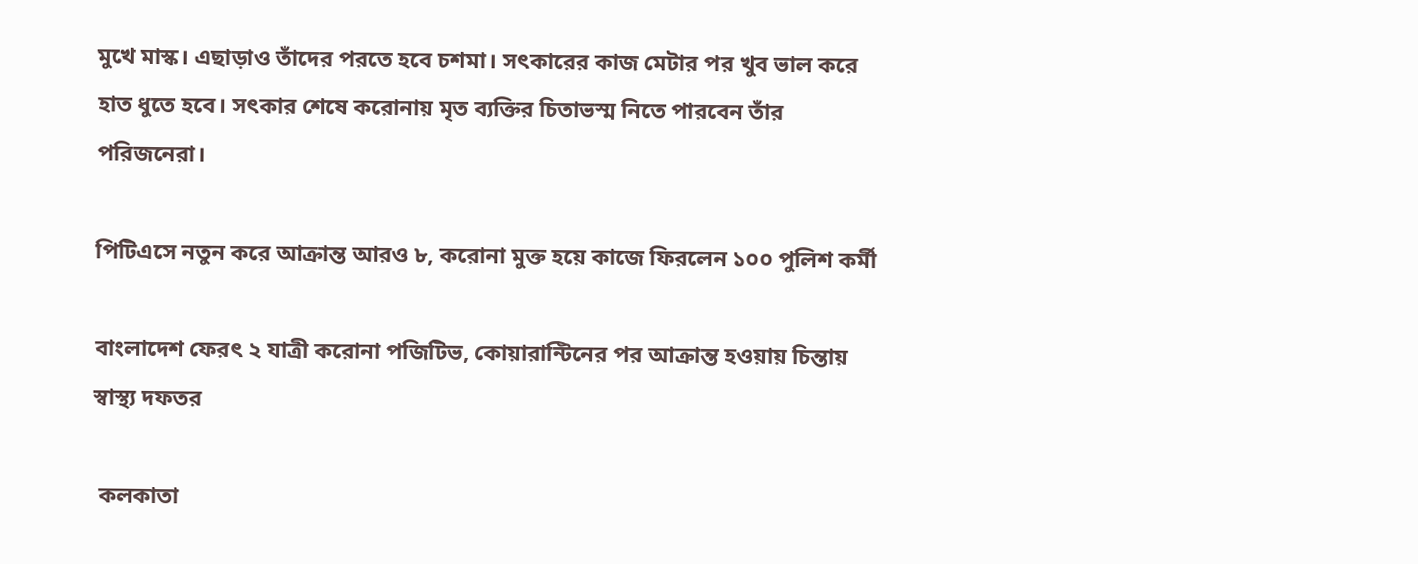মুখে মাস্ক। এছাড়াও তাঁদের পরতে হবে চশমা। সৎকারের কাজ মেটার পর খুব ভাল করে হাত ধুতে হবে। সৎকার শেষে করোনায় মৃত ব্যক্তির চিতাভস্ম নিতে পারবেন তাঁর পরিজনেরা।

পিটিএসে নতুন করে আক্রান্ত আরও ৮, করোনা মুক্ত হয়ে কাজে ফিরলেন ১০০ পুলিশ কর্মী

বাংলাদেশ ফেরৎ ২ যাত্রী করোনা পজিটিভ, কোয়ারান্টিনের পর আক্রান্ত হওয়ায় চিন্তায় স্বাস্থ্য দফতর

 কলকাতা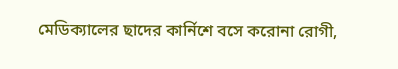মেডিক্যালের ছাদের কার্নিশে বসে করোনা রোগী,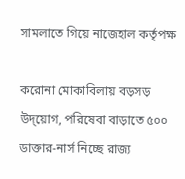সামলাতে গিয়ে নাজেহাল কর্তৃপক্ষ

করোনা মোকাবিলায় বড়সড় উদ্য়োগ, পরিষেবা বাড়াতে ৫০০ ডাক্তার-নার্স নিচ্ছে রাজ্য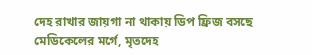দেহ রাখার জায়গা না থাকায় ডিপ ফ্রিজ বসছে মেডিকেলের মর্গে, মৃতদেহ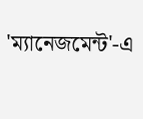'ম্যানেজমেন্ট'-এ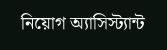নিয়োগ অ্যাসিস্ট্যান্ট